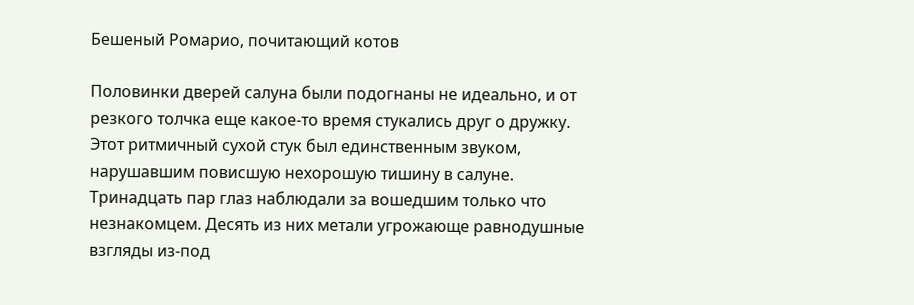Бешеный Ромарио, почитающий котов

Половинки дверей салуна были подогнаны не идеально, и от резкого толчка еще какое-то время стукались друг о дружку. Этот ритмичный сухой стук был единственным звуком, нарушавшим повисшую нехорошую тишину в салуне. Тринадцать пар глаз наблюдали за вошедшим только что незнакомцем. Десять из них метали угрожающе равнодушные взгляды из-под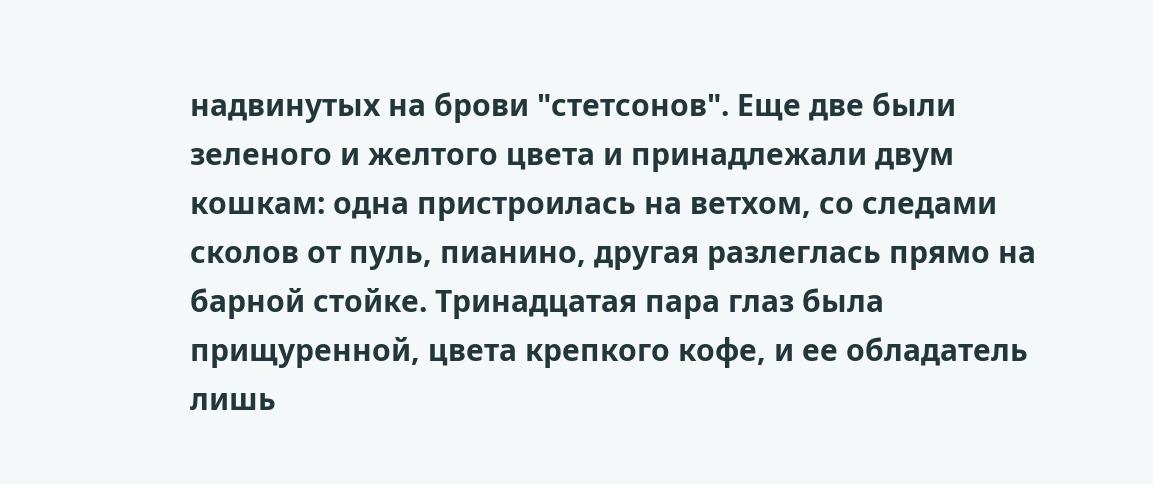надвинутых на брови "стетсонов". Еще две были зеленого и желтого цвета и принадлежали двум кошкам: одна пристроилась на ветхом, со следами сколов от пуль, пианино, другая разлеглась прямо на барной стойке. Тринадцатая пара глаз была прищуренной, цвета крепкого кофе, и ее обладатель лишь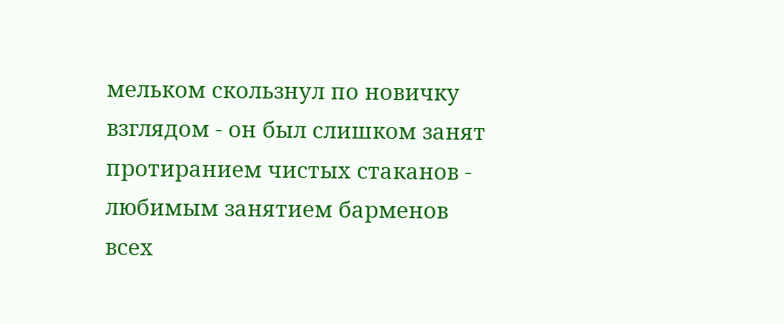мельком скользнул по новичку взглядом - он был слишком занят протиранием чистых стаканов - любимым занятием барменов всех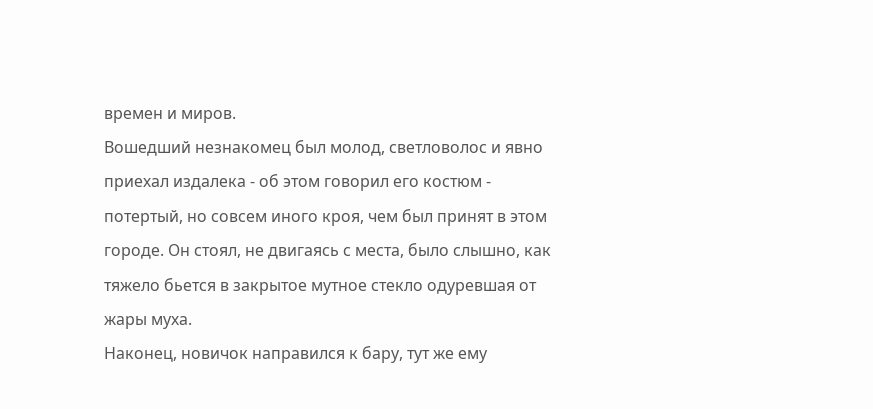времен и миров.
Вошедший незнакомец был молод, светловолос и явно приехал издалека - об этом говорил его костюм - потертый, но совсем иного кроя, чем был принят в этом городе. Он стоял, не двигаясь с места, было слышно, как тяжело бьется в закрытое мутное стекло одуревшая от жары муха.
Наконец, новичок направился к бару, тут же ему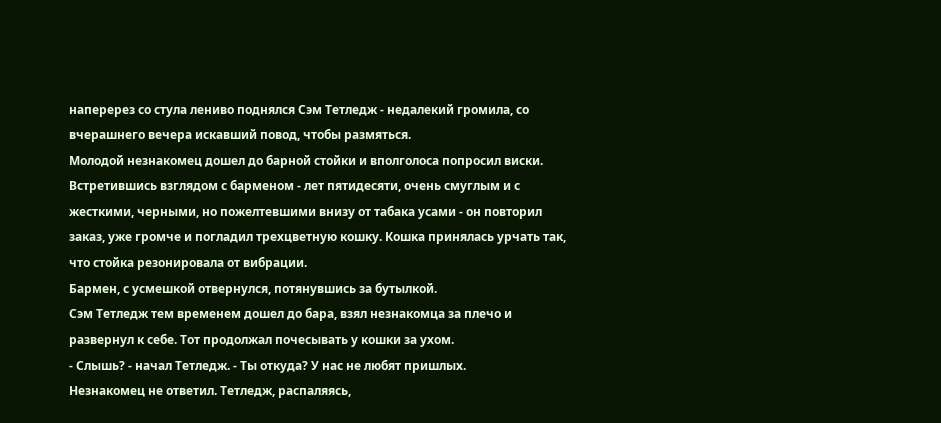наперерез со стула лениво поднялся Сэм Тетледж - недалекий громила, со вчерашнего вечера искавший повод, чтобы размяться.
Молодой незнакомец дошел до барной стойки и вполголоса попросил виски. Встретившись взглядом с барменом - лет пятидесяти, очень смуглым и с жесткими, черными, но пожелтевшими внизу от табака усами - он повторил заказ, уже громче и погладил трехцветную кошку. Кошка принялась урчать так, что стойка резонировала от вибрации.
Бармен, с усмешкой отвернулся, потянувшись за бутылкой.
Сэм Тетледж тем временем дошел до бара, взял незнакомца за плечо и развернул к себе. Тот продолжал почесывать у кошки за ухом.
- Слышь? - начал Тетледж. - Ты откуда? У нас не любят пришлых.
Незнакомец не ответил. Тетледж, распаляясь,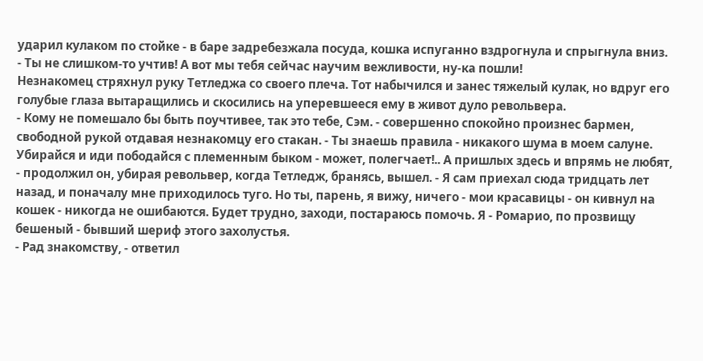ударил кулаком по стойке - в баре задребезжала посуда, кошка испуганно вздрогнула и спрыгнула вниз.
- Ты не слишком-то учтив! А вот мы тебя сейчас научим вежливости, ну-ка пошли!
Незнакомец стряхнул руку Тетледжа со своего плеча. Тот набычился и занес тяжелый кулак, но вдруг его голубые глаза вытаращились и скосились на уперевшееся ему в живот дуло револьвера.
- Кому не помешало бы быть поучтивее, так это тебе, Сэм. - совершенно спокойно произнес бармен, свободной рукой отдавая незнакомцу его стакан. - Ты знаешь правила - никакого шума в моем салуне. Убирайся и иди пободайся с племенным быком - может, полегчает!.. А пришлых здесь и впрямь не любят, - продолжил он, убирая револьвер, когда Тетледж, бранясь, вышел. - Я сам приехал сюда тридцать лет назад, и поначалу мне приходилось туго. Но ты, парень, я вижу, ничего - мои красавицы - он кивнул на кошек - никогда не ошибаются. Будет трудно, заходи, постараюсь помочь. Я - Ромарио, по прозвищу бешеный - бывший шериф этого захолустья.
- Рад знакомству, - ответил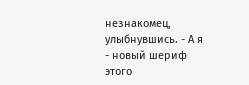незнакомец, улыбнувшись. - А я - новый шериф этого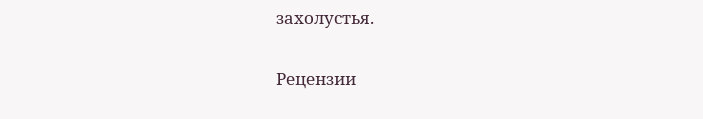захолустья.


Рецензии